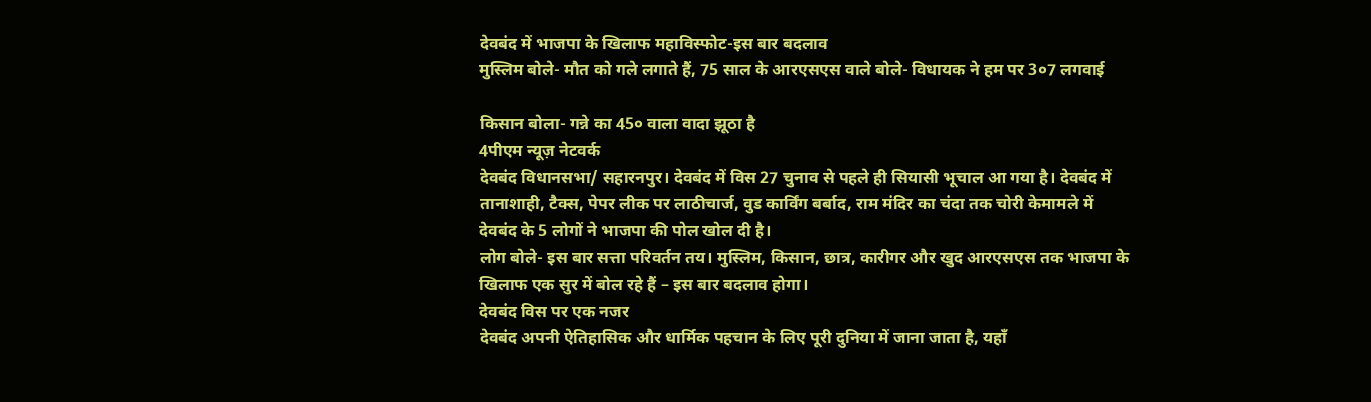देवबंद में भाजपा के खिलाफ महाविस्फोट-इस बार बदलाव
मुस्लिम बोले- मौत को गले लगाते हैं, 75 साल के आरएसएस वाले बोले- विधायक ने हम पर 3०7 लगवाई

किसान बोला- गन्ने का 45० वाला वादा झूठा है
4पीएम न्यूज़ नेटवर्क
देवबंद विधानसभा/ सहारनपुर। देवबंद में विस 27 चुनाव से पहले ही सियासी भूचाल आ गया है। देवबंद में तानाशाही, टैक्स, पेपर लीक पर लाठीचार्ज, वुड कार्विंग बर्बाद, राम मंदिर का चंदा तक चोरी केमामले में देवबंद के 5 लोगों ने भाजपा की पोल खोल दी है।
लोग बोले- इस बार सत्ता परिवर्तन तय। मुस्लिम, किसान, छात्र, कारीगर और खुद आरएसएस तक भाजपा के खिलाफ एक सुर में बोल रहे हैं – इस बार बदलाव होगा।
देवबंद विस पर एक नजर
देवबंद अपनी ऐतिहासिक और धार्मिक पहचान के लिए पूरी दुनिया में जाना जाता है, यहाँ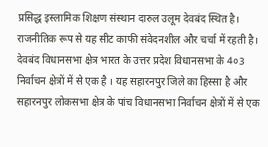प्रसिद्ध इस्लामिक शिक्षण संस्थान दारुल उलूम देवबंद स्थित है। राजनीतिक रूप से यह सीट काफी संवेदनशील और चर्चा में रहती है। देवबंद विधानसभा क्षेत्र भारत के उत्तर प्रदेश विधानसभा के 4०3 निर्वाचन क्षेत्रों में से एक है । यह सहारनपुर जिले का हिस्सा है और सहारनपुर लोकसभा क्षेत्र के पांच विधानसभा निर्वाचन क्षेत्रों में से एक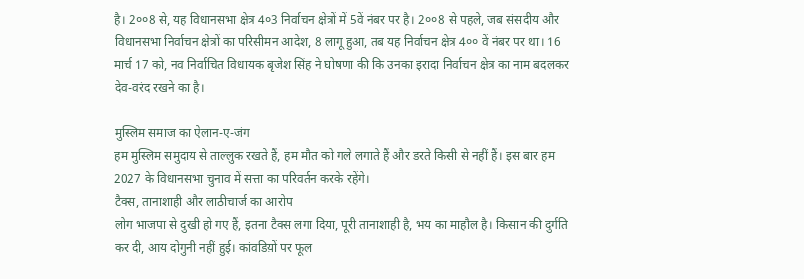है। 2००8 से, यह विधानसभा क्षेत्र 4०3 निर्वाचन क्षेत्रों में 5वें नंबर पर है। 2००8 से पहले, जब संसदीय और विधानसभा निर्वाचन क्षेत्रों का परिसीमन आदेश, 8 लागू हुआ, तब यह निर्वाचन क्षेत्र 4०० वें नंबर पर था। 16 मार्च 17 को, नव निर्वाचित विधायक बृजेश सिंह ने घोषणा की कि उनका इरादा निर्वाचन क्षेत्र का नाम बदलकर देव-वरंद रखने का है।

मुस्लिम समाज का ऐलान-ए-जंग
हम मुस्लिम समुदाय से ताल्लुक रखते हैं, हम मौत को गले लगाते हैं और डरते किसी से नहीं हैं। इस बार हम 2027 के विधानसभा चुनाव में सत्ता का परिवर्तन करके रहेंगे।
टैक्स, तानाशाही और लाठीचार्ज का आरोप
लोग भाजपा से दुखी हो गए हैं, इतना टैक्स लगा दिया, पूरी तानाशाही है, भय का माहौल है। किसान की दुर्गति कर दी, आय दोगुनी नहीं हुई। कांवडिय़ों पर फूल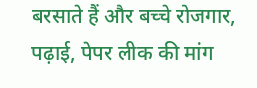बरसाते हैं और बच्चे रोजगार, पढ़ाई, पेपर लीक की मांग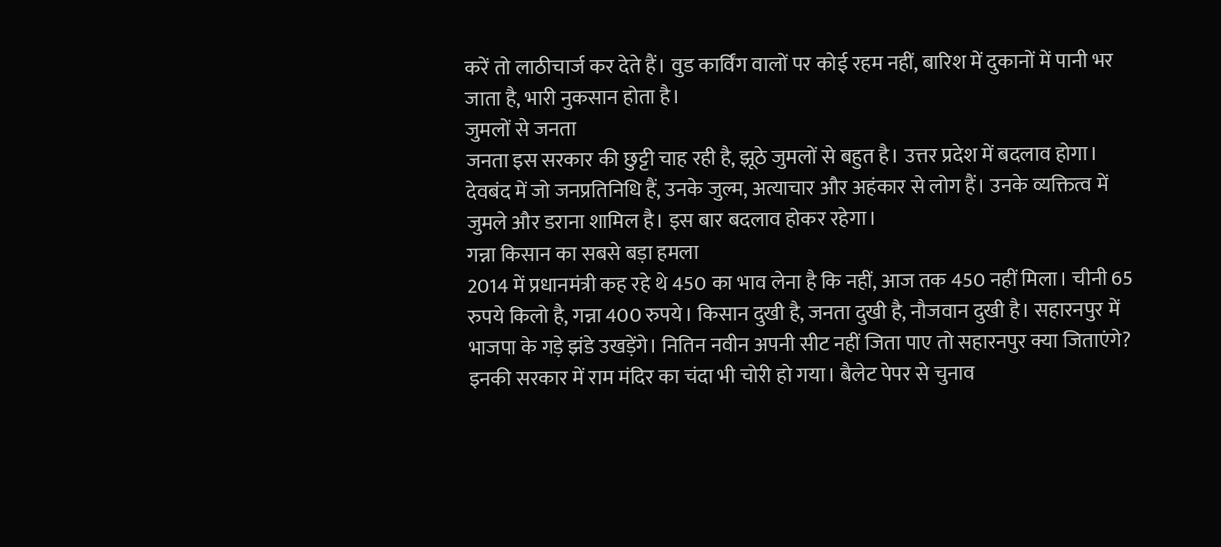करें तो लाठीचार्ज कर देते हैं। वुड कार्विंग वालों पर कोई रहम नहीं, बारिश में दुकानों में पानी भर जाता है, भारी नुकसान होता है।
जुमलों से जनता
जनता इस सरकार की छुट्टी चाह रही है, झूठे जुमलों से बहुत है। उत्तर प्रदेश में बदलाव होगा। देवबंद में जो जनप्रतिनिधि हैं, उनके जुल्म, अत्याचार और अहंकार से लोग हैं। उनके व्यक्तित्व में जुमले और डराना शामिल है। इस बार बदलाव होकर रहेगा।
गन्ना किसान का सबसे बड़ा हमला
2014 में प्रधानमंत्री कह रहे थे 450 का भाव लेना है कि नहीं, आज तक 450 नहीं मिला। चीनी 65 रुपये किलो है, गन्ना 400 रुपये। किसान दुखी है, जनता दुखी है, नौजवान दुखी है। सहारनपुर में भाजपा के गड़े झंडे उखड़ेंगे। नितिन नवीन अपनी सीट नहीं जिता पाए तो सहारनपुर क्या जिताएंगे? इनकी सरकार में राम मंदिर का चंदा भी चोरी हो गया। बैलेट पेपर से चुनाव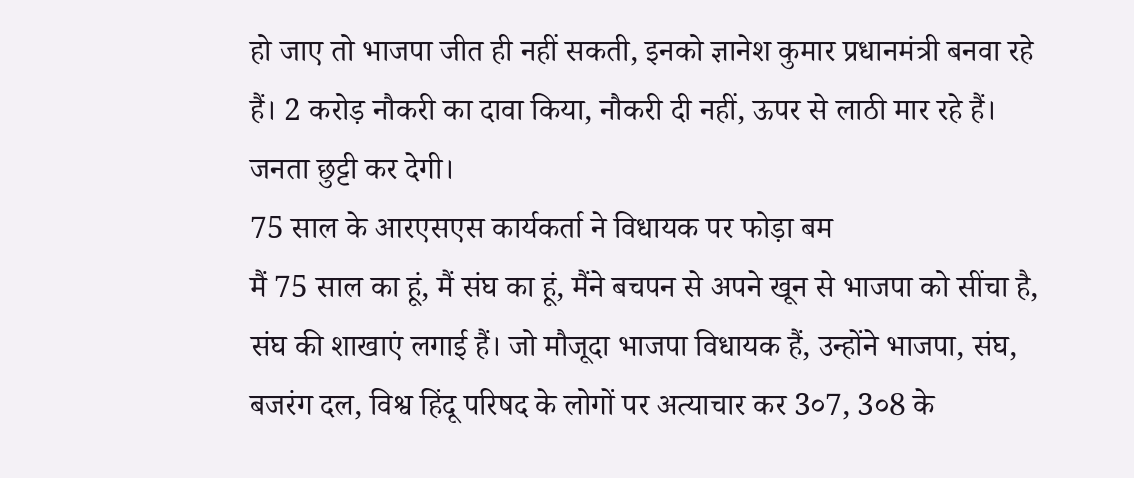हो जाए तो भाजपा जीत ही नहीं सकती, इनको ज्ञानेश कुमार प्रधानमंत्री बनवा रहे हैं। 2 करोड़ नौकरी का दावा किया, नौकरी दी नहीं, ऊपर से लाठी मार रहे हैं। जनता छुट्टी कर देगी।
75 साल के आरएसएस कार्यकर्ता ने विधायक पर फोड़ा बम
मैं 75 साल का हूं, मैं संघ का हूं, मैंने बचपन से अपने खून से भाजपा को सींचा है, संघ की शाखाएं लगाई हैं। जो मौजूदा भाजपा विधायक हैं, उन्होंने भाजपा, संघ, बजरंग दल, विश्व हिंदू परिषद के लोगों पर अत्याचार कर 3०7, 3०8 के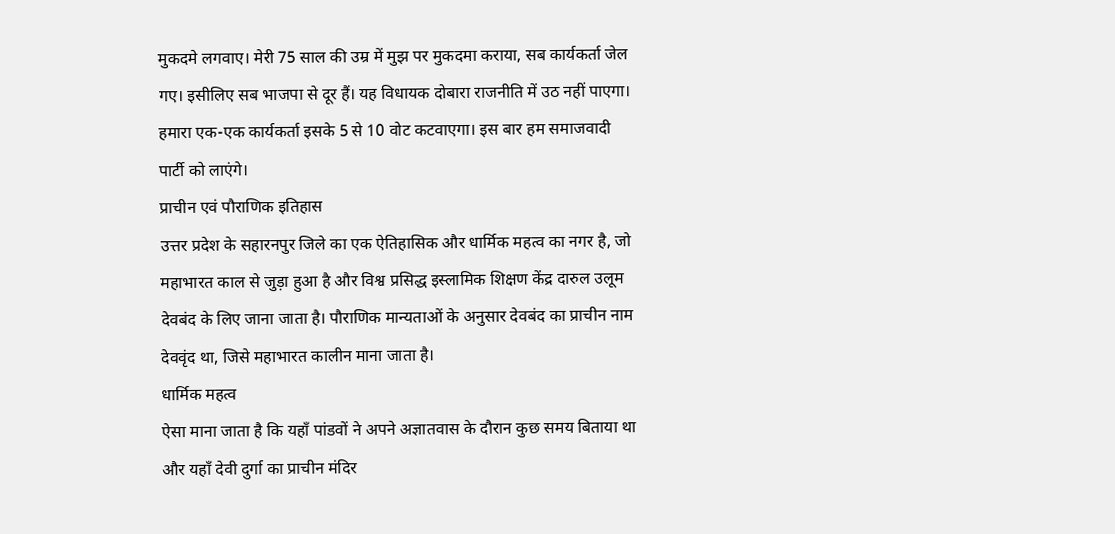मुकदमे लगवाए। मेरी 75 साल की उम्र में मुझ पर मुकदमा कराया, सब कार्यकर्ता जेल गए। इसीलिए सब भाजपा से दूर हैं। यह विधायक दोबारा राजनीति में उठ नहीं पाएगा। हमारा एक-एक कार्यकर्ता इसके 5 से 10 वोट कटवाएगा। इस बार हम समाजवादी पार्टी को लाएंगे।
प्राचीन एवं पौराणिक इतिहास
उत्तर प्रदेश के सहारनपुर जिले का एक ऐतिहासिक और धार्मिक महत्व का नगर है, जो महाभारत काल से जुड़ा हुआ है और विश्व प्रसिद्ध इस्लामिक शिक्षण केंद्र दारुल उलूम देवबंद के लिए जाना जाता है। पौराणिक मान्यताओं के अनुसार देवबंद का प्राचीन नाम देववृंद था, जिसे महाभारत कालीन माना जाता है।
धार्मिक महत्व
ऐसा माना जाता है कि यहाँ पांडवों ने अपने अज्ञातवास के दौरान कुछ समय बिताया था और यहाँ देवी दुर्गा का प्राचीन मंदिर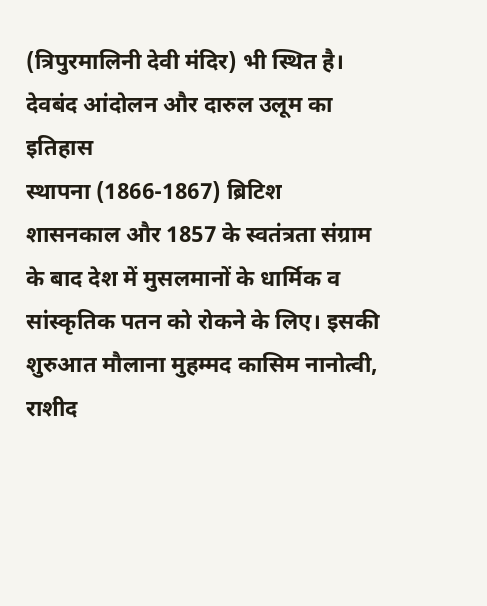(त्रिपुरमालिनी देवी मंदिर) भी स्थित है।
देवबंद आंदोलन और दारुल उलूम का इतिहास
स्थापना (1866-1867) ब्रिटिश शासनकाल और 1857 के स्वतंत्रता संग्राम के बाद देश में मुसलमानों के धार्मिक व सांस्कृतिक पतन को रोकने के लिए। इसकी शुरुआत मौलाना मुहम्मद कासिम नानोत्वी, राशीद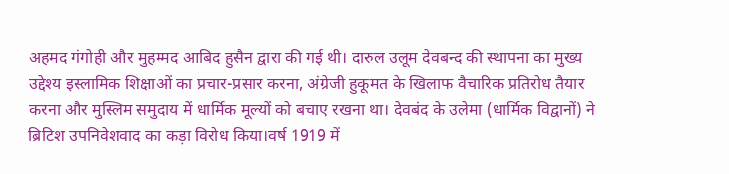अहमद गंगोही और मुहम्मद आबिद हुसैन द्वारा की गई थी। दारुल उलूम देवबन्द की स्थापना का मुख्य उद्देश्य इस्लामिक शिक्षाओं का प्रचार-प्रसार करना, अंग्रेजी हुकूमत के खिलाफ वैचारिक प्रतिरोध तैयार करना और मुस्लिम समुदाय में धार्मिक मूल्यों को बचाए रखना था। देवबंद के उलेमा (धार्मिक विद्वानों) ने ब्रिटिश उपनिवेशवाद का कड़ा विरोध किया।वर्ष 1919 में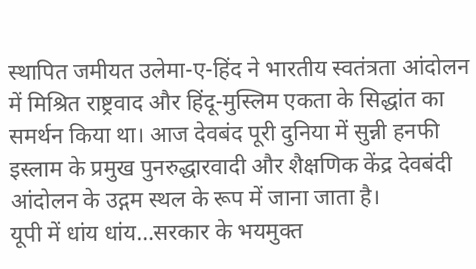स्थापित जमीयत उलेमा-ए-हिंद ने भारतीय स्वतंत्रता आंदोलन में मिश्रित राष्ट्रवाद और हिंदू-मुस्लिम एकता के सिद्धांत का समर्थन किया था। आज देवबंद पूरी दुनिया में सुन्नी हनफी इस्लाम के प्रमुख पुनरुद्धारवादी और शैक्षणिक केंद्र देवबंदी आंदोलन के उद्गम स्थल के रूप में जाना जाता है।
यूपी में धांय धांय…सरकार के भयमुक्त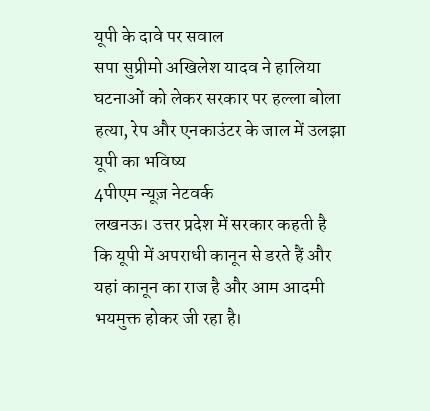यूपी के दावे पर सवाल
सपा सुप्रीमो अखिलेश यादव ने हालिया घटनाओं को लेकर सरकार पर हल्ला बोला
हत्या, रेप और एनकाउंटर के जाल में उलझा यूपी का भविष्य
4पीएम न्यूज़ नेटवर्क
लखनऊ। उत्तर प्रदेश में सरकार कहती है कि यूपी में अपराधी कानून से डरते हैं और यहां कानून का राज है और आम आदमी भयमुक्त होकर जी रहा है।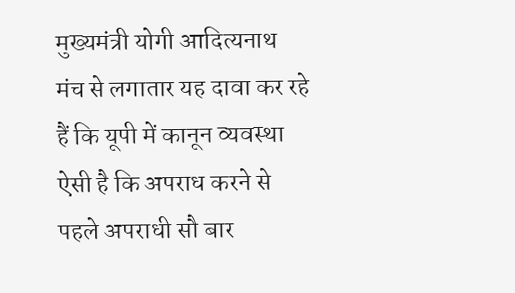मुख्यमंत्री योगी आदित्यनाथ मंच से लगातार यह दावा कर रहे हैं कि यूपी में कानून व्यवस्था ऐसी है कि अपराध करने से पहले अपराधी सौ बार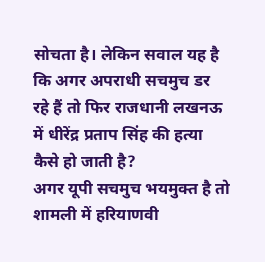सोचता है। लेकिन सवाल यह है कि अगर अपराधी सचमुच डर रहे हैं तो फिर राजधानी लखनऊ में धीरेंद्र प्रताप सिंह की हत्या कैसे हो जाती है?
अगर यूपी सचमुच भयमुक्त है तो शामली में हरियाणवी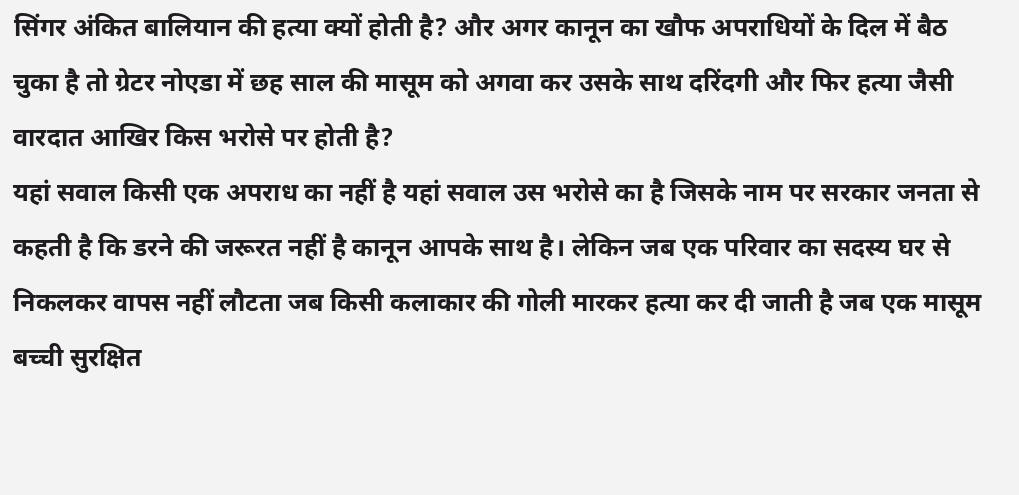सिंगर अंकित बालियान की हत्या क्यों होती है? और अगर कानून का खौफ अपराधियों के दिल में बैठ चुका है तो ग्रेटर नोएडा में छह साल की मासूम को अगवा कर उसके साथ दरिंदगी और फिर हत्या जैसी वारदात आखिर किस भरोसे पर होती है?
यहां सवाल किसी एक अपराध का नहीं है यहां सवाल उस भरोसे का है जिसके नाम पर सरकार जनता से कहती है कि डरने की जरूरत नहीं है कानून आपके साथ है। लेकिन जब एक परिवार का सदस्य घर से निकलकर वापस नहीं लौटता जब किसी कलाकार की गोली मारकर हत्या कर दी जाती है जब एक मासूम बच्ची सुरक्षित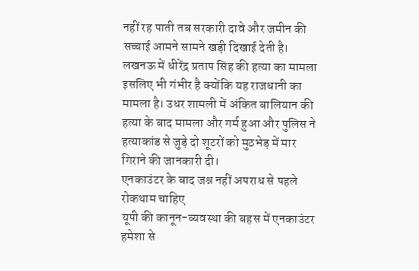नहीं रह पाती तब सरकारी दावे और जमीन की सच्चाई आमने सामने खड़ी दिखाई देती है। लखनऊ में धीरेंद्र प्रताप सिंह की हत्या का मामला इसलिए भी गंभीर है क्योंकि यह राजधानी का मामला है। उधर शामली में अंकित बालियान की हत्या के बाद मामला और गर्म हुआ और पुलिस ने हत्याकांड से जुड़े दो शूटरों को मुठभेड़ में मार गिराने की जानकारी दी।
एनकाउंटर के बाद जश्न नहीं अपराध से पहले रोकथाम चाहिए
यूपी की कानून-व्यवस्था की बहस में एनकाउंटर हमेशा से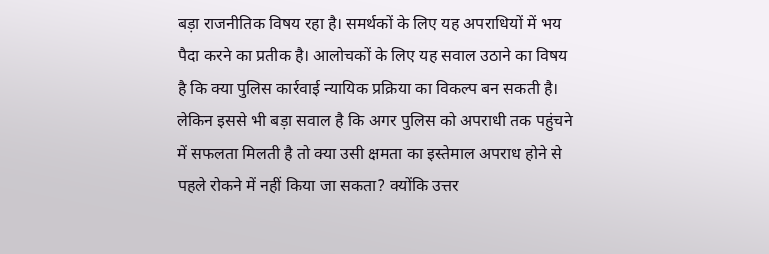बड़ा राजनीतिक विषय रहा है। समर्थकों के लिए यह अपराधियों में भय पैदा करने का प्रतीक है। आलोचकों के लिए यह सवाल उठाने का विषय है कि क्या पुलिस कार्रवाई न्यायिक प्रक्रिया का विकल्प बन सकती है। लेकिन इससे भी बड़ा सवाल है कि अगर पुलिस को अपराधी तक पहुंचने में सफलता मिलती है तो क्या उसी क्षमता का इस्तेमाल अपराध होने से पहले रोकने में नहीं किया जा सकता? क्योंकि उत्तर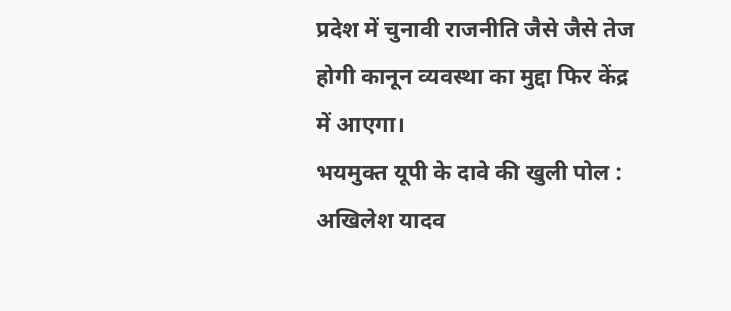प्रदेश में चुनावी राजनीति जैसे जैसे तेज होगी कानून व्यवस्था का मुद्दा फिर केंद्र में आएगा।
भयमुक्त यूपी के दावे की खुली पोल : अखिलेश यादव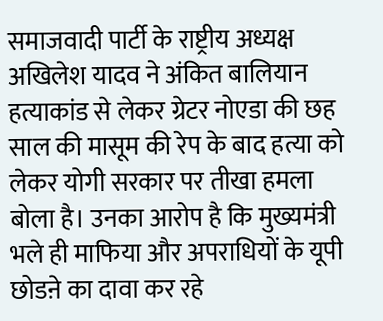समाजवादी पार्टी के राष्ट्रीय अध्यक्ष अखिलेश यादव ने अंकित बालियान हत्याकांड से लेकर ग्रेटर नोएडा की छह साल की मासूम की रेप के बाद हत्या को लेकर योगी सरकार पर तीखा हमला बोला है। उनका आरोप है कि मुख्यमंत्री भले ही माफिया और अपराधियों के यूपी छोडऩे का दावा कर रहे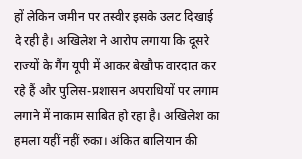हों लेकिन जमीन पर तस्वीर इसके उलट दिखाई दे रही है। अखिलेश ने आरोप लगाया कि दूसरे राज्यों के गैंग यूपी में आकर बेखौफ वारदात कर रहे हैं और पुलिस-प्रशासन अपराधियों पर लगाम लगाने में नाकाम साबित हो रहा है। अखिलेश का हमला यहीं नहीं रुका। अंकित बालियान की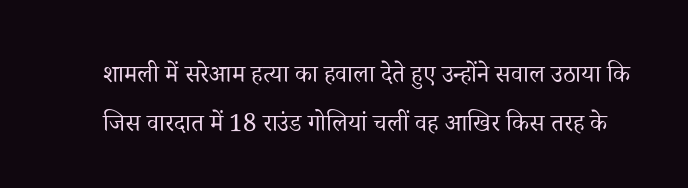शामली में सरेआम हत्या का हवाला देते हुए उन्होंने सवाल उठाया कि जिस वारदात में 18 राउंड गोलियां चलीं वह आखिर किस तरह के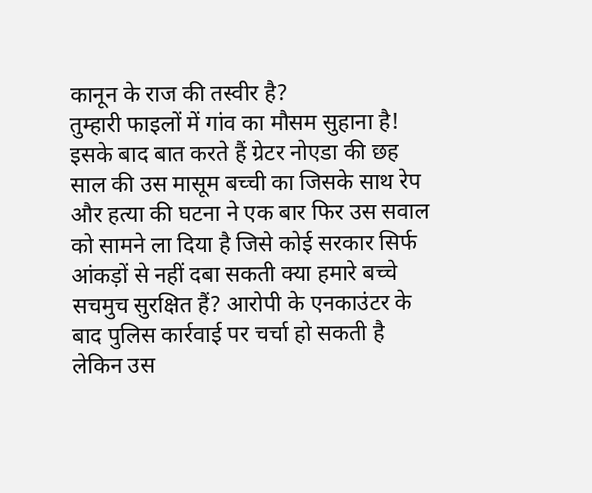कानून के राज की तस्वीर है?
तुम्हारी फाइलों में गांव का मौसम सुहाना है!
इसके बाद बात करते हैं ग्रेटर नोएडा की छह साल की उस मासूम बच्ची का जिसके साथ रेप और हत्या की घटना ने एक बार फिर उस सवाल को सामने ला दिया है जिसे कोई सरकार सिर्फ आंकड़ों से नहीं दबा सकती क्या हमारे बच्चे सचमुच सुरक्षित हैं? आरोपी के एनकाउंटर के बाद पुलिस कार्रवाई पर चर्चा हो सकती है लेकिन उस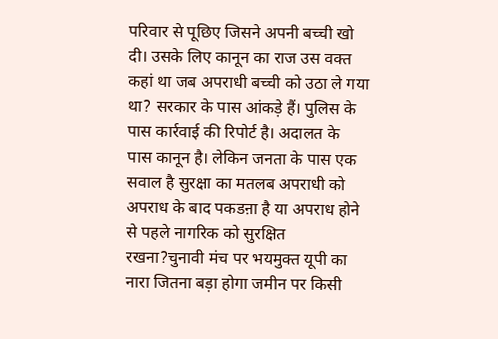परिवार से पूछिए जिसने अपनी बच्ची खो दी। उसके लिए कानून का राज उस वक्त कहां था जब अपराधी बच्ची को उठा ले गया था? सरकार के पास आंकड़े हैं। पुलिस के पास कार्रवाई की रिपोर्ट है। अदालत के पास कानून है। लेकिन जनता के पास एक सवाल है सुरक्षा का मतलब अपराधी को अपराध के बाद पकडऩा है या अपराध होने से पहले नागरिक को सुरक्षित रखना?चुनावी मंच पर भयमुक्त यूपी का नारा जितना बड़ा होगा जमीन पर किसी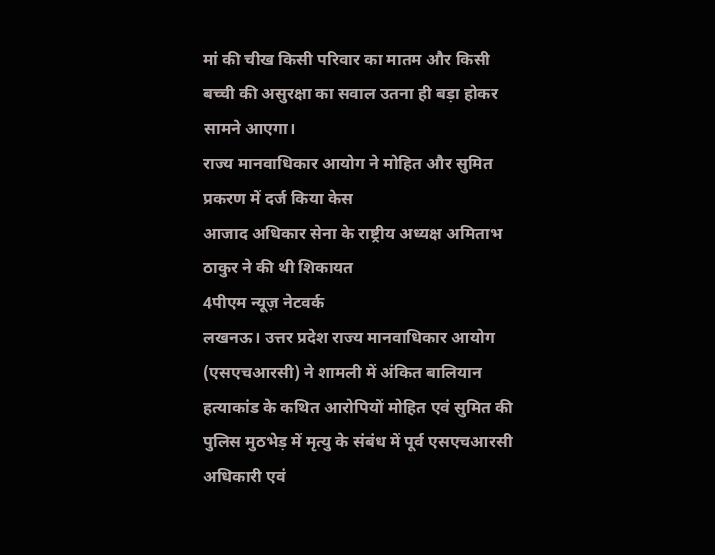मां की चीख किसी परिवार का मातम और किसी बच्ची की असुरक्षा का सवाल उतना ही बड़ा होकर सामने आएगा।
राज्य मानवाधिकार आयोग ने मोहित और सुमित प्रकरण में दर्ज किया केस
आजाद अधिकार सेना के राष्ट्रीय अध्यक्ष अमिताभ ठाकुर ने की थी शिकायत
4पीएम न्यूज़ नेटवर्क
लखनऊ। उत्तर प्रदेश राज्य मानवाधिकार आयोग (एसएचआरसी) ने शामली में अंकित बालियान हत्याकांड के कथित आरोपियों मोहित एवं सुमित की पुलिस मुठभेड़ में मृत्यु के संबंध में पूर्व एसएचआरसी अधिकारी एवं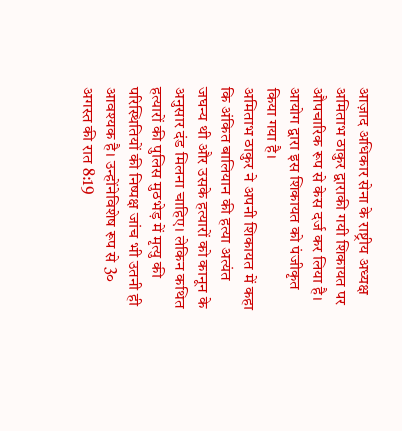आज़ाद अधिकार सेना के राष्ट्रीय अध्यक्ष अमिताभ ठाकुर द्वाराकी गयी शिकायत पर औपचारिक रूप से केस दर्ज कर लिया है। आयोग द्वारा इस शिकायत को पंजीकृत किया गया है।
अमिताभ ठाकुर ने अपनी शिकायत में कहा कि अंकित बालियान की हत्या अत्यंत जघन्य थी और उसके हत्यारों को कानून के अनुसार दंड मिलना चाहिए। लेकिन कथित हत्यारों की पुलिस मुठभेड़ में मृत्यु की परिस्थितियों की निष्पक्ष जांच भी उतनी ही आवश्यक है। उन्होंनेविशेष रूप से 3० अगस्त की रात 8:19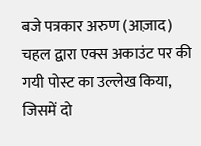बजे पत्रकार अरुण (आज़ाद) चहल द्वारा एक्स अकाउंट पर की गयी पोस्ट का उल्लेख किया, जिसमें दो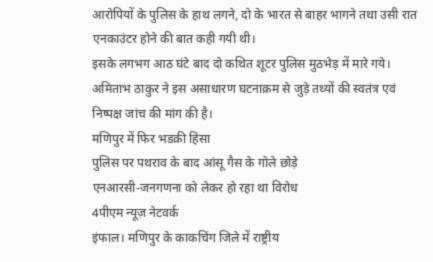आरोपियों के पुलिस के हाथ लगने, दो के भारत से बाहर भागने तथा उसी रात एनकाउंटर होने की बात कही गयी थी।
इसके लगभग आठ घंटे बाद दो कथित शूटर पुलिस मुठभेड़ में मारे गये। अमिताभ ठाकुर ने इस असाधारण घटनाक्रम से जुड़े तथ्यों की स्वतंत्र एवं निष्पक्ष जांच की मांग की है।
मणिपुर में फिर भडक़ी हिंसा
पुलिस पर पथराव के बाद आंसू गैस के गोले छोड़े
एनआरसी-जनगणना को लेकर हो रहा था विरोध
4पीएम न्यूज़ नेटवर्क
इंफाल। मणिपुर के काकचिंग जिले में राष्ट्रीय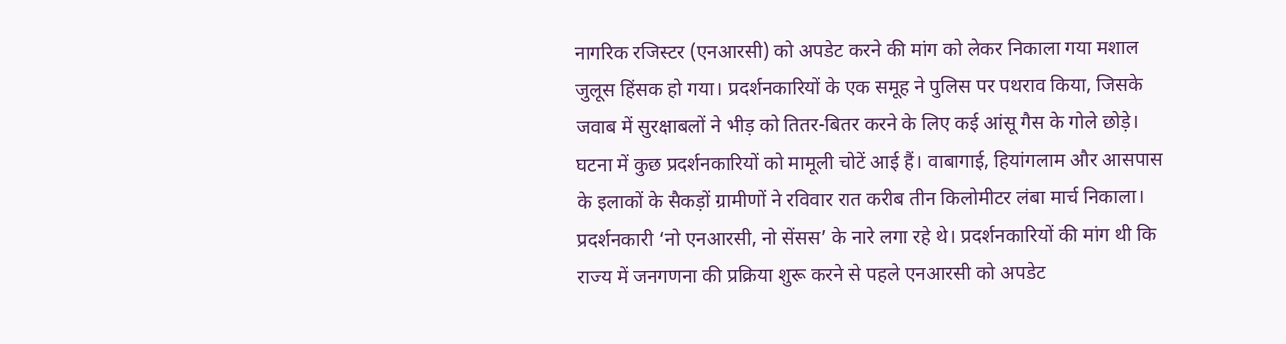नागरिक रजिस्टर (एनआरसी) को अपडेट करने की मांग को लेकर निकाला गया मशाल जुलूस हिंसक हो गया। प्रदर्शनकारियों के एक समूह ने पुलिस पर पथराव किया, जिसके जवाब में सुरक्षाबलों ने भीड़ को तितर-बितर करने के लिए कई आंसू गैस के गोले छोड़े।
घटना में कुछ प्रदर्शनकारियों को मामूली चोटें आई हैं। वाबागाई, हियांगलाम और आसपास के इलाकों के सैकड़ों ग्रामीणों ने रविवार रात करीब तीन किलोमीटर लंबा मार्च निकाला। प्रदर्शनकारी ‘नो एनआरसी, नो सेंसस’ के नारे लगा रहे थे। प्रदर्शनकारियों की मांग थी कि राज्य में जनगणना की प्रक्रिया शुरू करने से पहले एनआरसी को अपडेट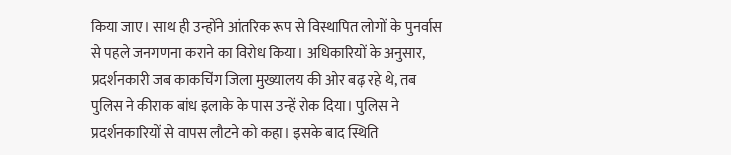किया जाए। साथ ही उन्होंने आंतरिक रूप से विस्थापित लोगों के पुनर्वास से पहले जनगणना कराने का विरोध किया। अधिकारियों के अनुसार, प्रदर्शनकारी जब काकचिंग जिला मुख्यालय की ओर बढ़ रहे थे, तब पुलिस ने कीराक बांध इलाके के पास उन्हें रोक दिया। पुलिस ने प्रदर्शनकारियों से वापस लौटने को कहा। इसके बाद स्थिति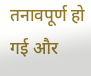तनावपूर्ण हो गई और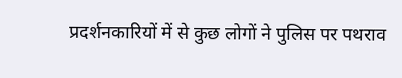प्रदर्शनकारियों में से कुछ लोगों ने पुलिस पर पथराव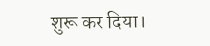शुरू कर दिया।